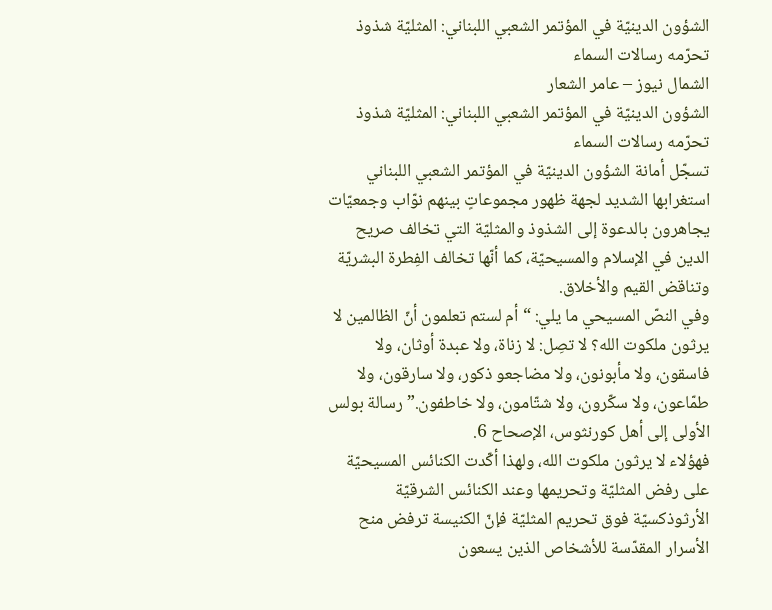الشؤون الدينيّة في المؤتمر الشعبي اللبناني: المثليّة شذوذ تحرّمه رسالات السماء
الشمال نيوز – عامر الشعار
الشؤون الدينيّة في المؤتمر الشعبي اللبناني: المثليّة شذوذ تحرّمه رسالات السماء
تسجّل أمانة الشؤون الدينيّة في المؤتمر الشعبي اللبناني استغرابها الشديد لجهة ظهور مجموعاتٍ بينهم نوّاب وجمعيّات يجاهرون بالدعوة إلى الشذوذ والمثليّة التي تخالف صريح الدين في الإسلام والمسيحيّة، كما أنّها تخالف الفِطرة البشريّة وتناقض القيم والأخلاق.
وفي النصّ المسيحي ما يلي: “أم لستم تعلمون أنّ الظالمين لا يرثون ملكوت الله؟ لا تصِل: لا زناة، ولا عبدة أوثان، ولا فاسقون، ولا مأبونون، ولا مضاجعو ذكور، ولا سارقون، ولا طمّاعون، ولا سكّرون، ولا شتّامون، ولا خاطفون.” رسالة بولس الأولى إلى أهل كورنثوس، الإصحاح 6.
فهؤلاء لا يرثون ملكوت الله، ولهذا أكّدت الكنائس المسيحيّة على رفض المثليّة وتحريمها وعند الكنائس الشرقيّة الأرثوذكسيّة فوق تحريم المثليّة فإنّ الكنيسة ترفض منح الأسرار المقدّسة للأشخاص الذين يسعون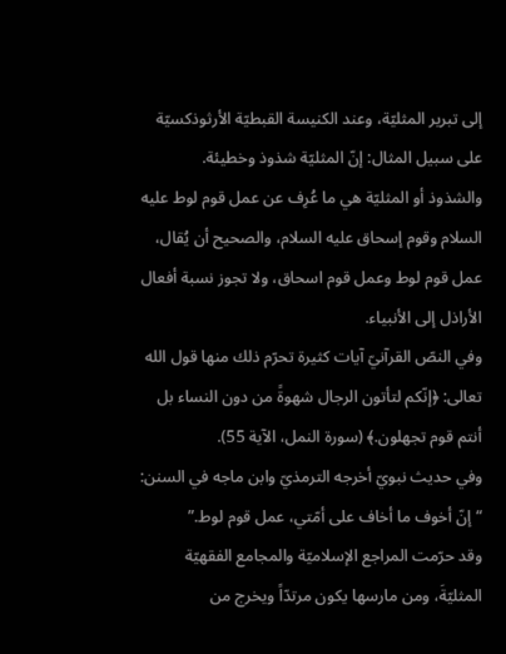إلى تبرير المثليّة، وعند الكنيسة القبطيّة الأرثوذكسيّة على سبيل المثال: إنّ المثليّة شذوذ وخطيئة.
والشذوذ أو المثليّة هي ما عُرِف عن عمل قوم لوط عليه السلام وقوم إسحاق عليه السلام، والصحيح أن يُقال، عمل قوم لوط وعمل قوم اسحاق، ولا تجوز نسبة أفعال الأراذل إلى الأنبياء.
وفي النصّ القرآنيّ آيات كثيرة تحرّم ذلك منها قول الله تعالى: ﴿إنّكم لتأتون الرجال شهوةً من دون النساء بل أنتم قوم تجهلون.﴾ (سورة النمل، الآية 55).
وفي حديث نبويّ أخرجه الترمذيّ وابن ماجه في السنن: “إنّ أخوف ما أخاف على أمّتي، عمل قوم لوط.”
وقد حرّمت المراجع الإسلاميّة والمجامع الفقهيّة المثليّةَ، ومن مارسها يكون مرتدّاً ويخرج من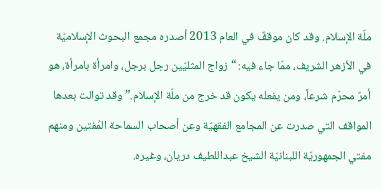ملّة الإسلام. وقد كان موقفٌ في العام 2013 أصدره مجمع البحوث الإسلاميّة في الأزهر الشريف، ممّا جاء فيه: “زواج المثليّين رجل برجل، وامرأة بامرأة، هو أمرٌ محرّم شرعاً، ومن يفعله يكون قد خرج من ملّة الإسلام.” وقد توالت بعدها المواقف التي صدرت عن المجامع الفقهيّة وعن أصحاب السماحة المُفتين ومنهم مفتي الجمهوريّة اللبنانيّة الشيخ عبداللطيف دريان، وغيره.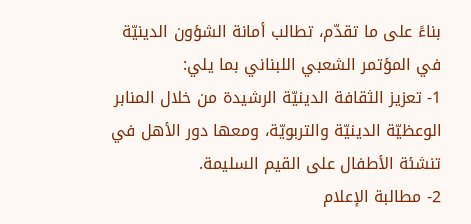بناءً على ما تقدّم، تطالب أمانة الشؤون الدينيّة في المؤتمر الشعبي اللبناني بما يلي:
1- تعزيز الثقافة الدينيّة الرشيدة من خلال المنابر الوعظيّة الدينيّة والتربويّة، ومعها دور الأهل في تنشئة الأطفال على القيم السليمة.
2- مطالبة الإعلام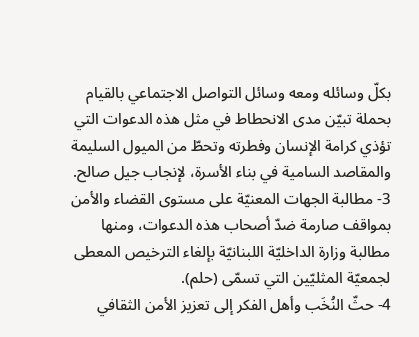بكلّ وسائله ومعه وسائل التواصل الاجتماعي بالقيام بحملة تبيّن مدى الانحطاط في مثل هذه الدعوات التي تؤذي كرامة الإنسان وفطرته وتحطّ من الميول السليمة والمقاصد السامية في بناء الأسرة، لإنجاب جيل صالح.
3- مطالبة الجهات المعنيّة على مستوى القضاء والأمن بمواقف صارمة ضدّ أصحاب هذه الدعوات، ومنها مطالبة وزارة الداخليّة اللبنانيّة بإلغاء الترخيص المعطى لجمعيّة المثليّين التي تسمّى (حلم).
4- حثّ النُخَب وأهل الفكر إلى تعزيز الأمن الثقافي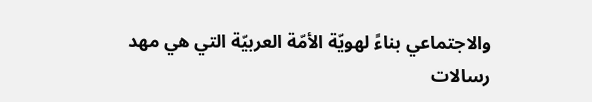والاجتماعي بناءً لهويّة الأمّة العربيّة التي هي مهد رسالات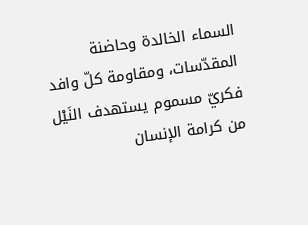السماء الخالدة وحاضنة المقدّسات، ومقاومة كلّ وافد فكريّ مسموم يستهدف النَيْل من كرامة الإنسان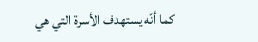كما أنّه يستهدف الأسرة التي هي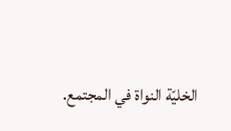الخليّة النواة في المجتمع.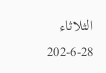الثلاثاء 28-6-202